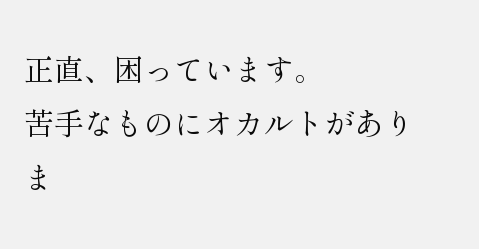正直、困っています。
苦手なものにオカルトがありま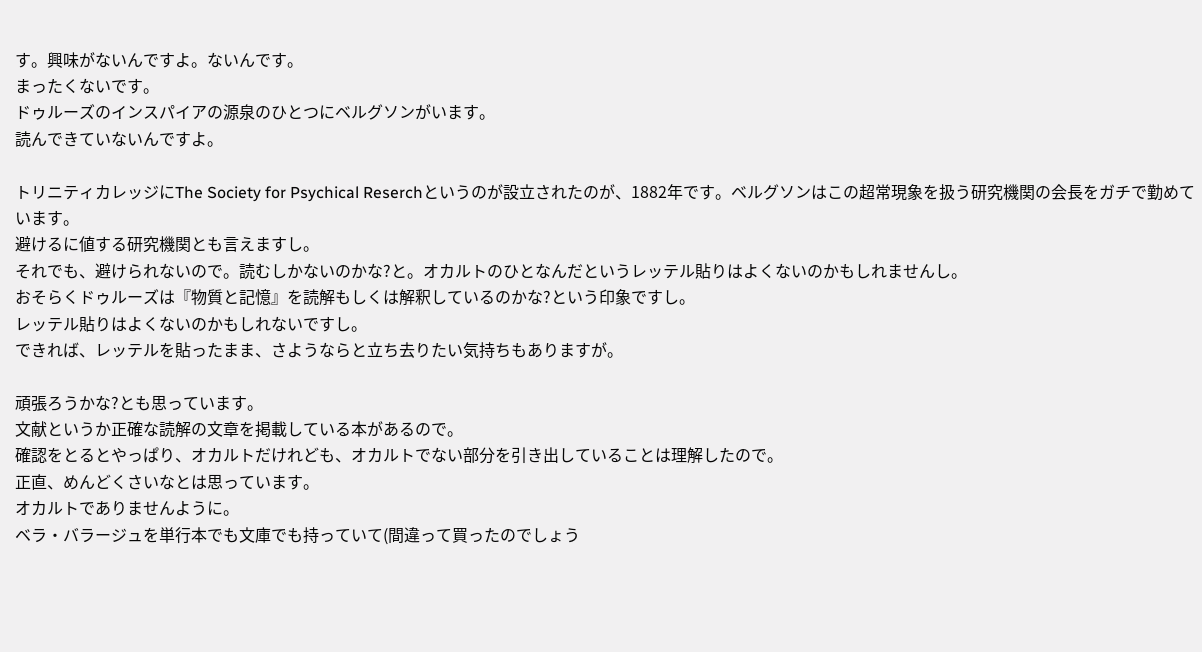す。興味がないんですよ。ないんです。
まったくないです。
ドゥルーズのインスパイアの源泉のひとつにベルグソンがいます。
読んできていないんですよ。

トリニティカレッジにThe Society for Psychical Reserchというのが設立されたのが、1882年です。ベルグソンはこの超常現象を扱う研究機関の会長をガチで勤めています。
避けるに値する研究機関とも言えますし。
それでも、避けられないので。読むしかないのかな?と。オカルトのひとなんだというレッテル貼りはよくないのかもしれませんし。
おそらくドゥルーズは『物質と記憶』を読解もしくは解釈しているのかな?という印象ですし。
レッテル貼りはよくないのかもしれないですし。
できれば、レッテルを貼ったまま、さようならと立ち去りたい気持ちもありますが。

頑張ろうかな?とも思っています。
文献というか正確な読解の文章を掲載している本があるので。
確認をとるとやっぱり、オカルトだけれども、オカルトでない部分を引き出していることは理解したので。
正直、めんどくさいなとは思っています。
オカルトでありませんように。
ベラ・バラージュを単行本でも文庫でも持っていて(間違って買ったのでしょう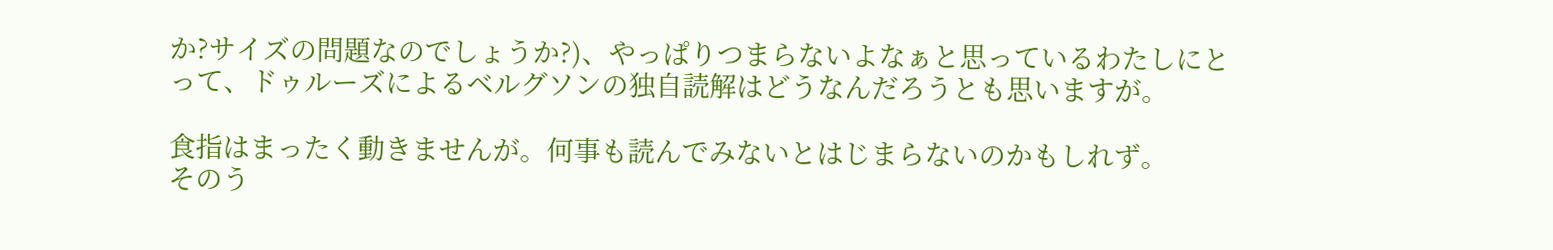か?サイズの問題なのでしょうか?)、やっぱりつまらないよなぁと思っているわたしにとって、ドゥルーズによるベルグソンの独自読解はどうなんだろうとも思いますが。

食指はまったく動きませんが。何事も読んでみないとはじまらないのかもしれず。
そのう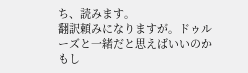ち、読みます。
翻訳頼みになりますが。ドゥルーズと一緒だと思えばいいのかもし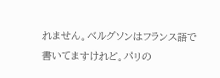れません。ベルグソンはフランス語で書いてますけれど。パリの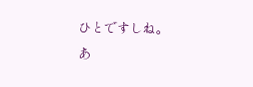ひとですしね。
あ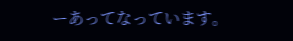ーあってなっています。